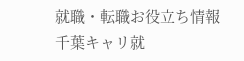就職・転職お役立ち情報
千葉キャリ就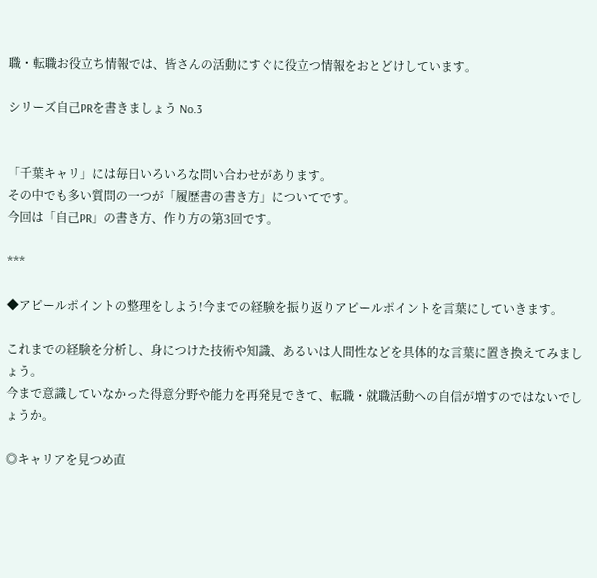職・転職お役立ち情報では、皆さんの活動にすぐに役立つ情報をおとどけしています。

シリーズ自己PRを書きましょう No.3


「千葉キャリ」には毎日いろいろな問い合わせがあります。
その中でも多い質問の一つが「履歴書の書き方」についてです。
今回は「自己PR」の書き方、作り方の第3回です。

***

◆アピールポイントの整理をしよう!今までの経験を振り返りアピールポイントを言葉にしていきます。

これまでの経験を分析し、身につけた技術や知識、あるいは人間性などを具体的な言葉に置き換えてみましょう。
今まで意識していなかった得意分野や能力を再発見できて、転職・就職活動への自信が増すのではないでしょうか。

◎キャリアを見つめ直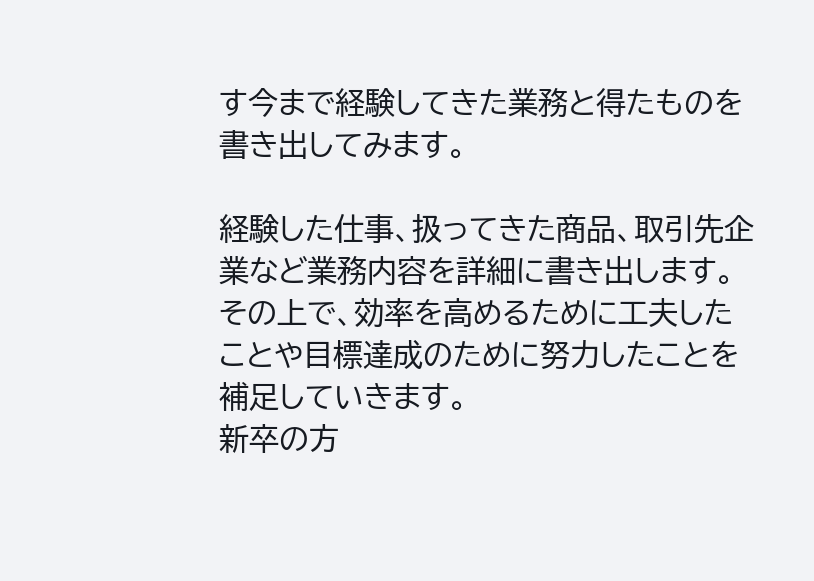す今まで経験してきた業務と得たものを書き出してみます。

経験した仕事、扱ってきた商品、取引先企業など業務内容を詳細に書き出します。その上で、効率を高めるために工夫したことや目標達成のために努力したことを補足していきます。
新卒の方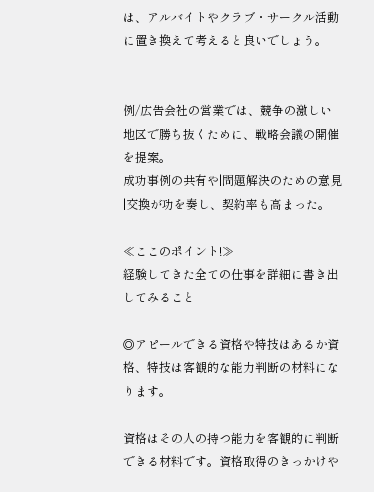は、アルバイトやクラブ・サークル活動に置き換えて考えると良いでしょう。


例/広告会社の営業では、競争の激しい地区で勝ち抜くために、戦略会議の開催を提案。
成功事例の共有や|問題解決のための意見|交換が功を奏し、契約率も高まった。

≪ここのポイント!≫
経験してきた全ての仕事を詳細に書き出してみること

◎アピールできる資格や特技はあるか資格、特技は客観的な能力判断の材料になります。

資格はその人の持つ能力を客観的に判断できる材料です。資格取得のきっかけや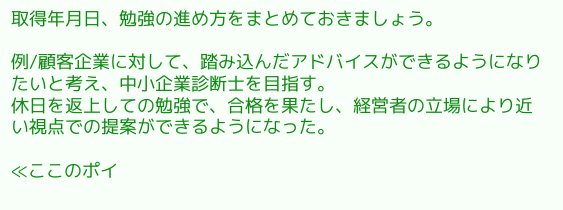取得年月日、勉強の進め方をまとめておきましょう。

例/顧客企業に対して、踏み込んだアドバイスができるようになりたいと考え、中小企業診断士を目指す。
休日を返上しての勉強で、合格を果たし、経営者の立場により近い視点での提案ができるようになった。

≪ここのポイ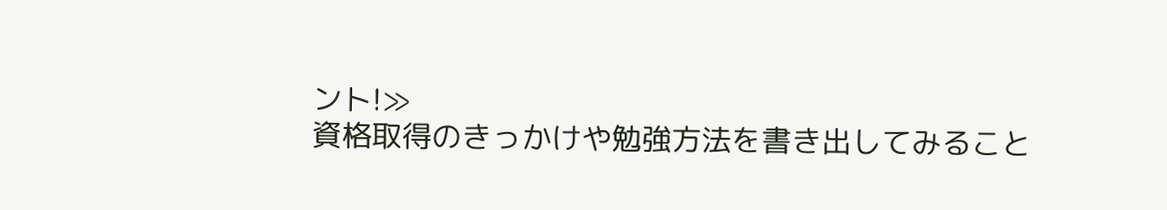ント!≫
資格取得のきっかけや勉強方法を書き出してみること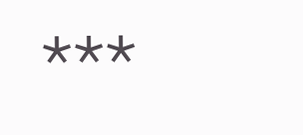***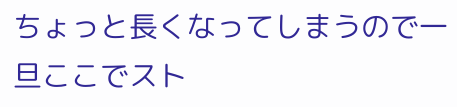ちょっと長くなってしまうので一旦ここでスト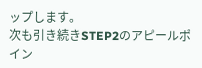ップします。
次も引き続きSTEP2のアピールポイン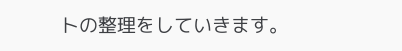トの整理をしていきます。